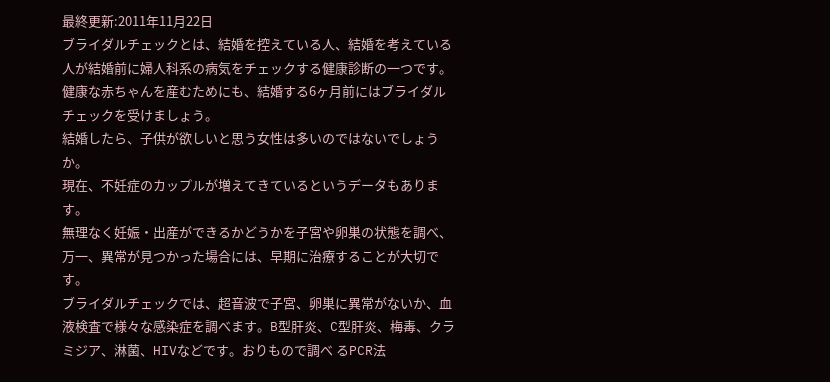最終更新:2011年11月22日
ブライダルチェックとは、結婚を控えている人、結婚を考えている人が結婚前に婦人科系の病気をチェックする健康診断の一つです。健康な赤ちゃんを産むためにも、結婚する6ヶ月前にはブライダルチェックを受けましょう。
結婚したら、子供が欲しいと思う女性は多いのではないでしょうか。
現在、不妊症のカップルが増えてきているというデータもあります。
無理なく妊娠・出産ができるかどうかを子宮や卵巣の状態を調べ、万一、異常が見つかった場合には、早期に治療することが大切です。
ブライダルチェックでは、超音波で子宮、卵巣に異常がないか、血液検査で様々な感染症を調べます。B型肝炎、C型肝炎、梅毒、クラミジア、淋菌、HIVなどです。おりもので調べ るPCR法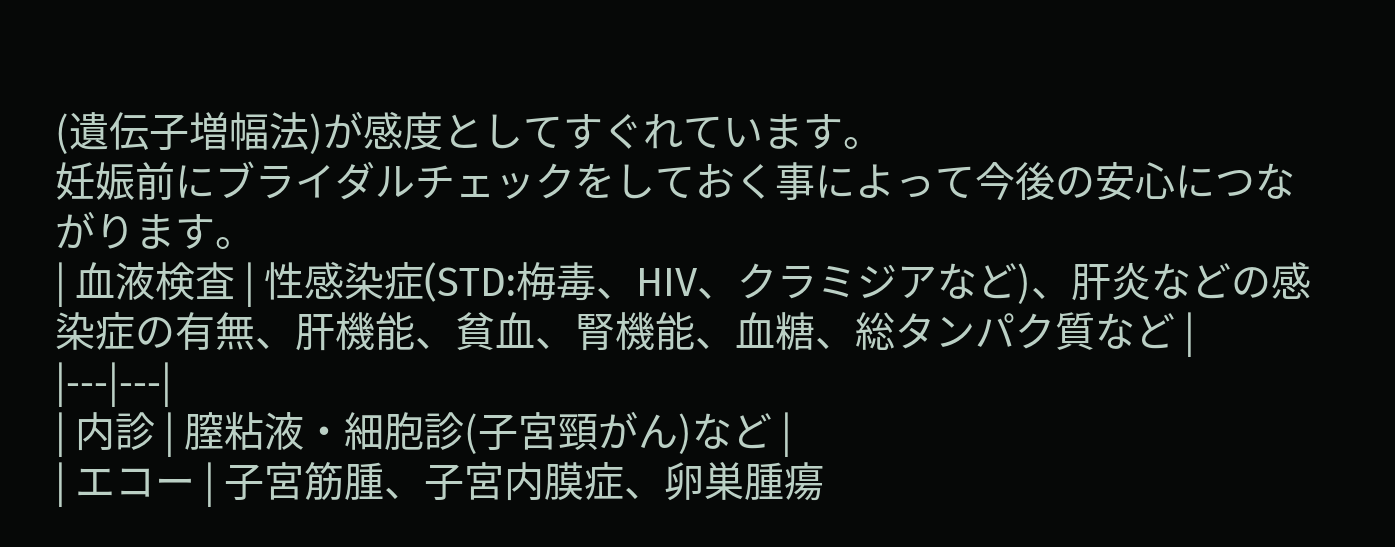(遺伝子増幅法)が感度としてすぐれています。
妊娠前にブライダルチェックをしておく事によって今後の安心につながります。
| 血液検査 | 性感染症(STD:梅毒、HIV、クラミジアなど)、肝炎などの感染症の有無、肝機能、貧血、腎機能、血糖、総タンパク質など |
|---|---|
| 内診 | 膣粘液・細胞診(子宮頸がん)など |
| エコー | 子宮筋腫、子宮内膜症、卵巣腫瘍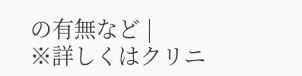の有無など |
※詳しくはクリニ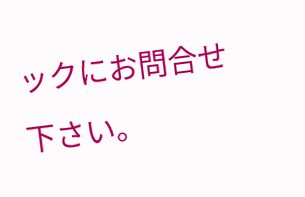ックにお問合せ下さい。